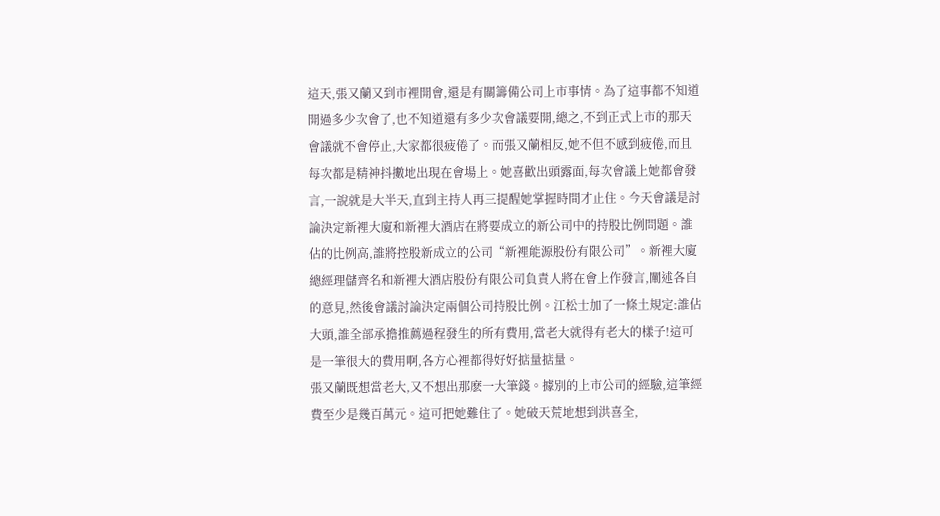這天,張又蘭又到市裡開會,還是有關籌備公司上市事情。為了這事都不知道開過多少次會了,也不知道還有多少次會議要開,總之,不到正式上市的那天會議就不會停止,大家都很疲倦了。而張又蘭相反,她不但不感到疲倦,而且每次都是精神抖擻地出現在會場上。她喜歡出頭露面,每次會議上她都會發言,一說就是大半天,直到主持人再三提醒她掌握時間才止住。今天會議是討論決定新裡大廈和新裡大酒店在將要成立的新公司中的持股比例問題。誰佔的比例高,誰將控股新成立的公司“新裡能源股份有限公司”。新裡大廈總經理儲齊名和新裡大酒店股份有限公司負責人將在會上作發言,闡述各自的意見,然後會議討論決定兩個公司持股比例。江松士加了一條土規定:誰佔大頭,誰全部承擔推薦過程發生的所有費用,當老大就得有老大的樣子!這可是一筆很大的費用啊,各方心裡都得好好掂量掂量。
張又蘭既想當老大,又不想出那麽一大筆錢。據別的上市公司的經驗,這筆經費至少是幾百萬元。這可把她難住了。她破天荒地想到洪喜全,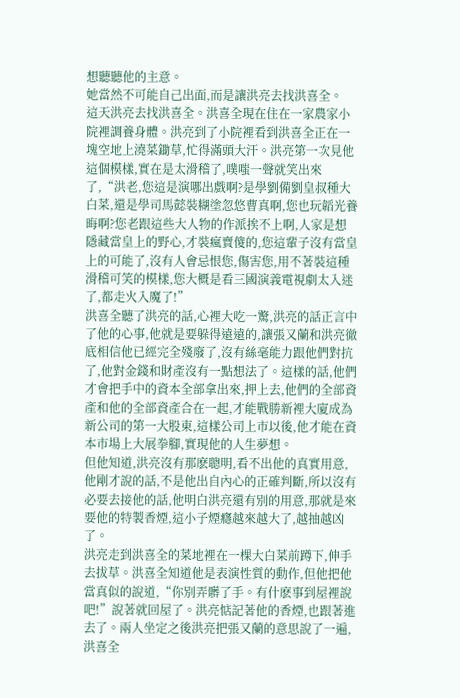想聽聽他的主意。
她當然不可能自己出面,而是讓洪亮去找洪喜全。
這天洪亮去找洪喜全。洪喜全現在住在一家農家小院裡調養身體。洪亮到了小院裡看到洪喜全正在一塊空地上澆菜鋤草,忙得滿頭大汗。洪亮第一次見他這個模樣,實在是太滑稽了,噗嗤一聲就笑出來了,“洪老,您這是演哪出戲啊?是學劉備劉皇叔種大白菜,還是學司馬懿裝糊塗忽悠曹真啊,您也玩韜光養晦啊?您老跟這些大人物的作派挨不上啊,人家是想隱藏當皇上的野心,才裝瘋賣傻的,您這輩子沒有當皇上的可能了,沒有人會忌恨您,傷害您,用不著裝這種滑稽可笑的模樣,您大概是看三國演義電視劇太入迷了,都走火入魔了!”
洪喜全聽了洪亮的話,心裡大吃一驚,洪亮的話正言中了他的心事,他就是要躲得遠遠的,讓張又蘭和洪亮徹底相信他已經完全殘廢了,沒有絲毫能力跟他們對抗了,他對金錢和財產沒有一點想法了。這樣的話,他們才會把手中的資本全部拿出來,押上去,他們的全部資產和他的全部資產合在一起,才能戰勝新裡大廈成為新公司的第一大股東,這樣公司上市以後,他才能在資本市場上大展拳腳,實現他的人生夢想。
但他知道,洪亮沒有那麽聰明,看不出他的真實用意,他剛才說的話,不是他出自內心的正確判斷,所以沒有必要去接他的話,他明白洪亮還有別的用意,那就是來要他的特製香煙,這小子煙癮越來越大了,越抽越凶了。
洪亮走到洪喜全的菜地裡在一棵大白菜前蹲下,伸手去拔草。洪喜全知道他是表演性質的動作,但他把他當真似的說道,“你別弄髒了手。有什麽事到屋裡說吧!”說著就回屋了。洪亮惦記著他的香煙,也跟著進去了。兩人坐定之後洪亮把張又蘭的意思說了一遍,洪喜全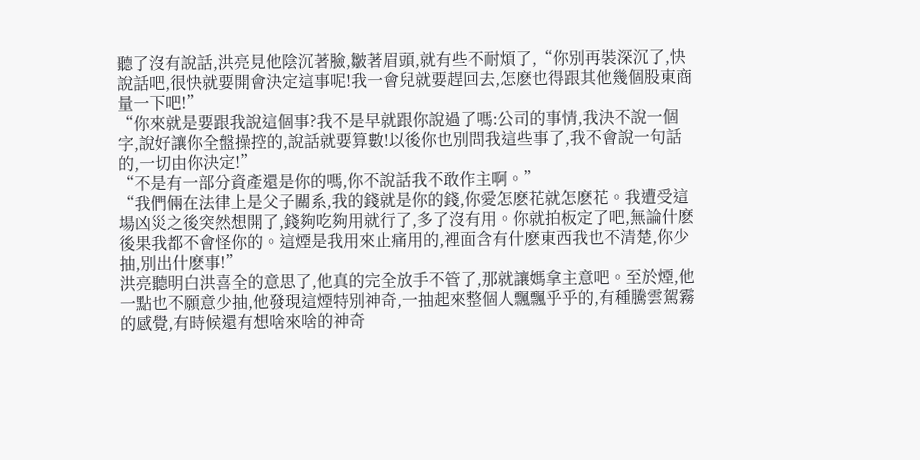聽了沒有說話,洪亮見他陰沉著臉,皺著眉頭,就有些不耐煩了,“你別再裝深沉了,快說話吧,很快就要開會決定這事呢!我一會兒就要趕回去,怎麽也得跟其他幾個股東商量一下吧!”
“你來就是要跟我說這個事?我不是早就跟你說過了嗎:公司的事情,我決不說一個字,說好讓你全盤操控的,說話就要算數!以後你也別問我這些事了,我不會說一句話的,一切由你決定!”
“不是有一部分資產還是你的嗎,你不說話我不敢作主啊。”
“我們倆在法律上是父子關系,我的錢就是你的錢,你愛怎麽花就怎麽花。我遭受這場凶災之後突然想開了,錢夠吃夠用就行了,多了沒有用。你就拍板定了吧,無論什麽後果我都不會怪你的。這煙是我用來止痛用的,裡面含有什麽東西我也不清楚,你少抽,別出什麽事!”
洪亮聽明白洪喜全的意思了,他真的完全放手不管了,那就讓媽拿主意吧。至於煙,他一點也不願意少抽,他發現這煙特別神奇,一抽起來整個人飄飄乎乎的,有種騰雲駕霧的感覺,有時候還有想啥來啥的神奇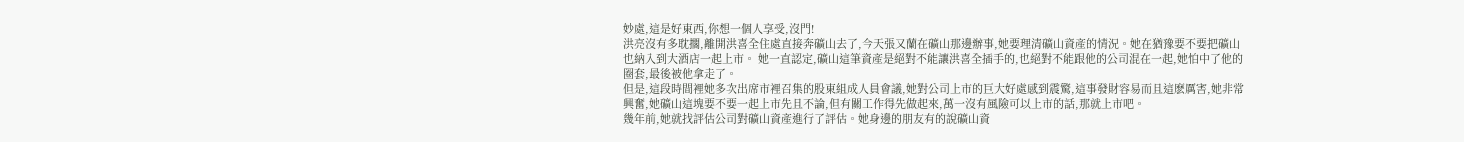妙處,這是好東西,你想一個人享受,沒門!
洪亮沒有多耽擱,離開洪喜全住處直接奔礦山去了,今天張又蘭在礦山那邊辦事,她要理清礦山資產的情況。她在猶豫要不要把礦山也納入到大酒店一起上市。 她一直認定,礦山這筆資產是絕對不能讓洪喜全插手的,也絕對不能跟他的公司混在一起,她怕中了他的圈套,最後被他拿走了。
但是,這段時間裡她多次出席市裡召集的股東組成人員會議,她對公司上市的巨大好處感到震驚,這事發財容易而且這麽厲害,她非常興奮,她礦山這塊要不要一起上市先且不論,但有關工作得先做起來,萬一沒有風險可以上市的話,那就上市吧。
幾年前,她就找評估公司對礦山資產進行了評估。她身邊的朋友有的說礦山資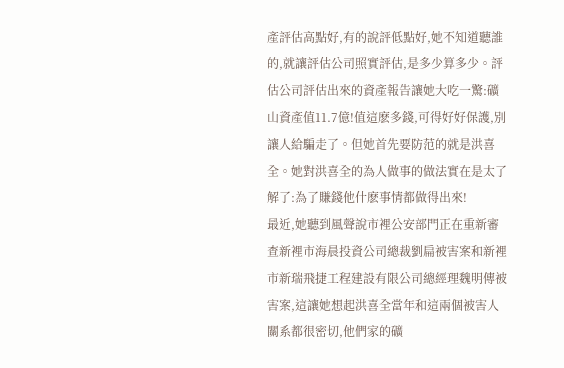產評估高點好,有的說評低點好,她不知道聽誰的,就讓評估公司照實評估,是多少算多少。評估公司評估出來的資產報告讓她大吃一驚:礦山資產值11.7億!值這麽多錢,可得好好保護,別讓人給騙走了。但她首先要防范的就是洪喜全。她對洪喜全的為人做事的做法實在是太了解了:為了賺錢他什麽事情都做得出來!
最近,她聽到風聲說市裡公安部門正在重新審查新裡市海晨投資公司總裁劉扁被害案和新裡市新瑞飛捷工程建設有限公司總經理魏明傳被害案,這讓她想起洪喜全當年和這兩個被害人關系都很密切,他們家的礦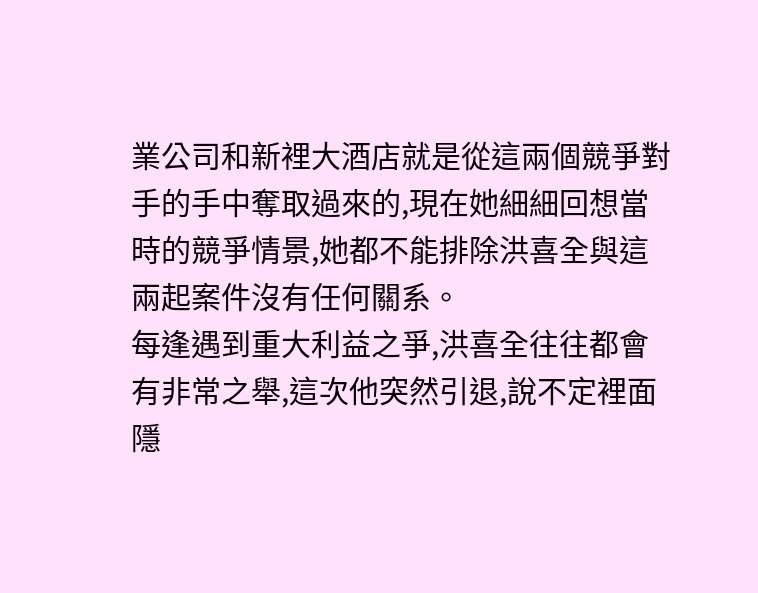業公司和新裡大酒店就是從這兩個競爭對手的手中奪取過來的,現在她細細回想當時的競爭情景,她都不能排除洪喜全與這兩起案件沒有任何關系。
每逢遇到重大利益之爭,洪喜全往往都會有非常之舉,這次他突然引退,說不定裡面隱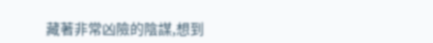藏著非常凶險的陰謀,想到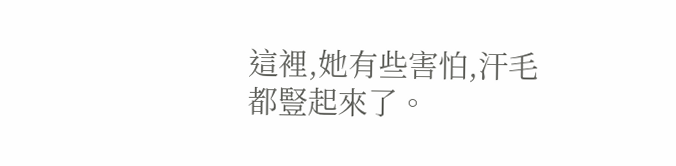這裡,她有些害怕,汗毛都豎起來了。